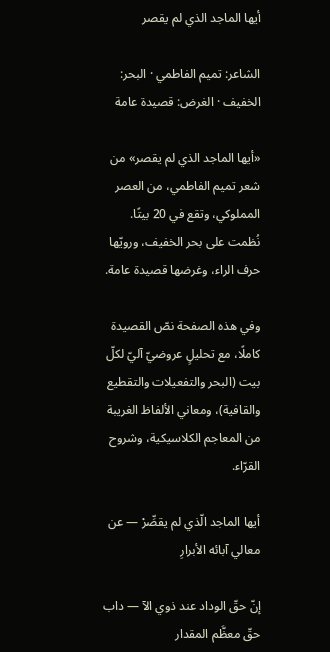أيها الماجد الذي لم يقصر

الشاعر: تميم الفاطمي · البحر: الخفيف · الغرض: قصيدة عامة

«أيها الماجد الذي لم يقصر» من شعر تميم الفاطمي، من العصر المملوكي، وتقع في 20 بيتًا. نُظمت على بحر الخفيف، ورويّها حرف الراء، وغرضها قصيدة عامة.

وفي هذه الصفحة نصّ القصيدة كاملًا، مع تحليلٍ عروضيّ آليّ لكلّ بيت (البحر والتفعيلات والتقطيع والقافية)، ومعاني الألفاظ الغريبة من المعاجم الكلاسيكية، وشروح القرّاء.

أيها الماجد الّذي لم يقصِّرْ — عن معالي آبائه الأبرارِ

إنّ حقّ الوداد عند ذوي الآ — داب حقّ معظَّم المقدار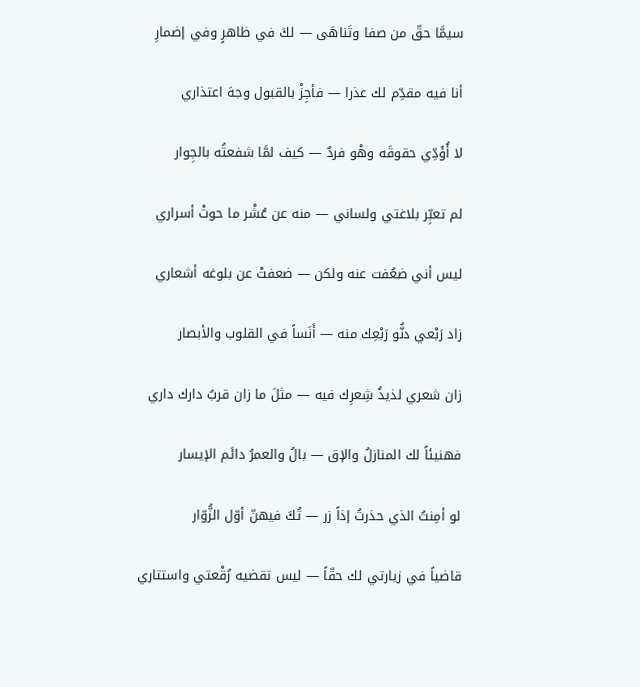سيمَّا حقّ من صفا وتَناهَى — لكَ في ظاهرٍ وفي إضمارِ

أنا فيه مقدِّم لك عذرا — فأجِزْ بالقبول وجهَ اعتذاري

لا أُؤَدِّي حقوقَه وهْو فردٌ — كيف لمَّا شفعتُه بالجِوار

لم تعبِّر بلاغتي ولساني — منه عن عُشْر ما حوتْ أسراري

ليس أني ضعُفت عنه ولكن — ضعفتْ عن بلوغه أشعاري

زاد رَبْعي دنُّو رَبْعِك منه — أَنَساً في القلوب والأبصار

زان شعري لذيذُ شِعرِك فيه — مثلَ ما زان قربُ دارك داري

فهنيئاً لك المنازلُ والإق — بالُ والعمرُ دائَم الإيسار

لو أمِنتُ الذي حذرتُ إذاً زر — تُكَ فيهنّ أوّل الزُّوّار

قاضياً في زيارتي لك حقّاً — ليس تقضيه رُقْعتي واستتاري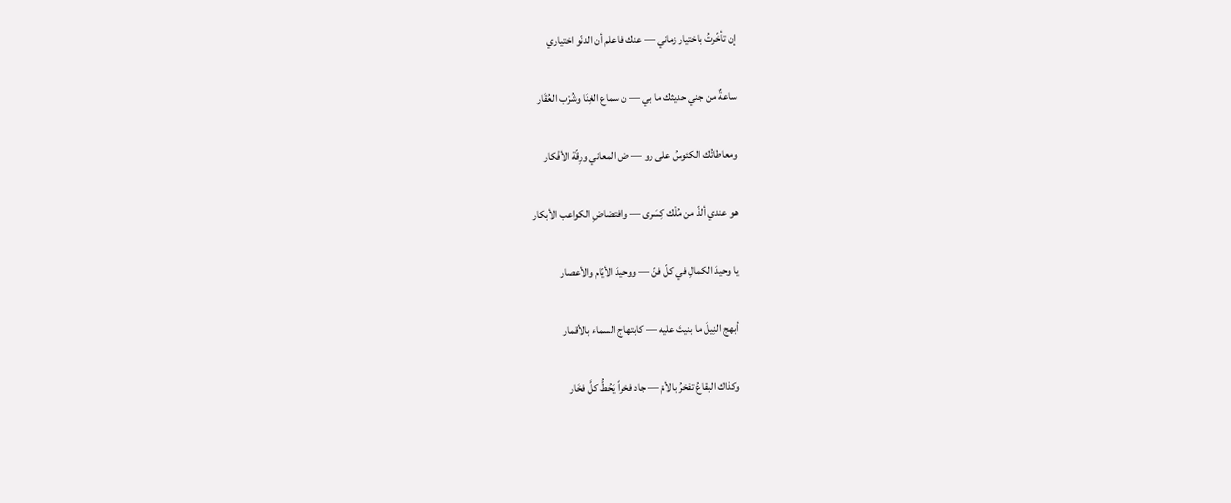إن تأخّرتُ باختيار زماني — عنك فاعلم أن الدنّو اختياري

ساعةٌ من جني حديثك ما بي — ن سماع الغِنَا وشُرْب العُقَار

ومعاطاتُك الكئوسُ على رو — ض المعاني ورِقّة الأفْكار

هو عندي ألذّ من مُلْك كِسَرى — وافتضاضِ الكواعب الأبكار

يا وحيدَ الكمالِ في كلّ فنّ — ووحيدَ الأيّام والأعصار

أبهج النِيلَ ما بنيتَ عليه — كابتهاج السماء بالأقمار

وكذاك البقاعُ تفخرُ بالأمْ — جاد فخراً يَحُطُّ كلَّ فخَار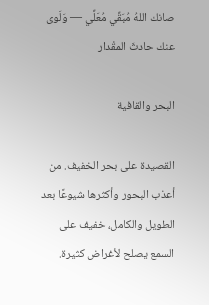صانك اللهُ مُبَقِّي مُعَلِّي — وَلَوى عنك حادثَ المقْدار

البحر والقافية

القصيدة على بحر الخفيف. من أعذب البحور وأكثرها شيوعًا بعد الطويل والكامل، خفيف على السمع يصلح لأغراض كثيرة.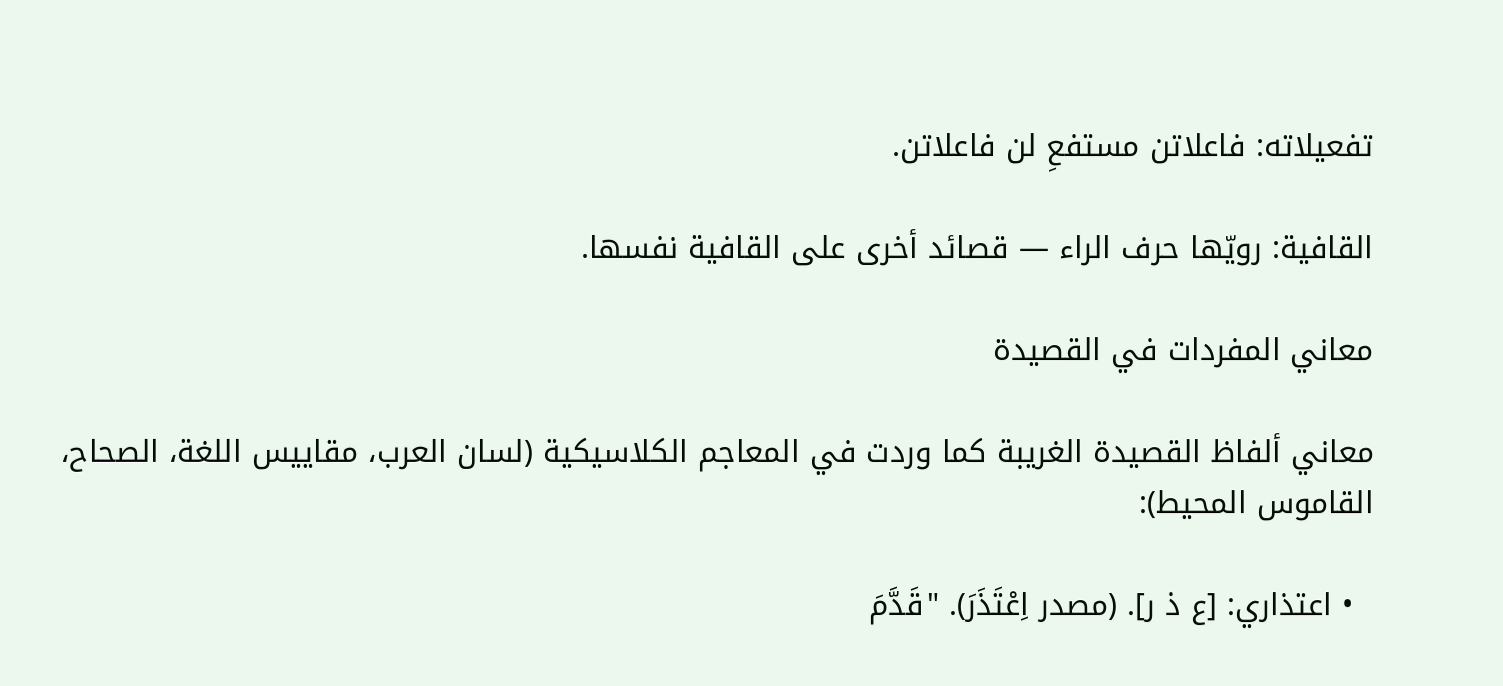تفعيلاته: فاعلاتن مستفعِ لن فاعلاتن.

القافية: رويّها حرف الراء — قصائد أخرى على القافية نفسها.

معاني المفردات في القصيدة

معاني ألفاظ القصيدة الغريبة كما وردت في المعاجم الكلاسيكية (لسان العرب، مقاييس اللغة، الصحاح، القاموس المحيط):

  • اعتذاري: [ع ذ ر]. (مصدر اِعْتَذَرَ). "قَدَّمَ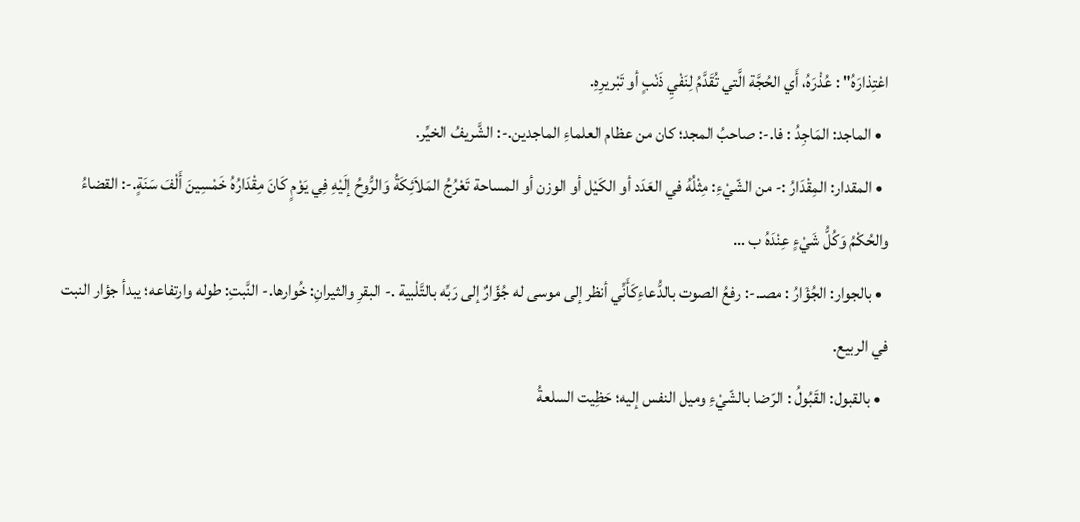اعْتِذارَهُ" : عُذْرَهُ، أَي الحُجَّة الَّتي تُقَدَّمُ لِنَفْيِ ذَنْبٍ أو تَبْريرِهِ.
  • الماجد: المَاجِدُ : فا.-: صاحبُ المجد؛ كان من عظام العلماءِ الماجدين.-: الشَّريفُ الخيِّر.
  • المقدار: المِقْدَارُ :- من الشّيْءِ: مِثْلُهُ في العَدَد أو الكَيْل أو الوزن أو المساحة تَعْرُجُ المَلاَئِكَةُ وَالرُّوحُ إلَيْهِ فِي يَوْمٍ كَانَ مِقْدَارُهُ خَمْسِينَ أَلْفَ سَنَةٍ.-: القضاءُ والحُكْمُ وَكُلُّ شَيْءٍ عِنْدَهُ ب …
  • بالجوار: الجُؤَارُ : مصـ.-: رفعُ الصوت بالدُّعاءِكَأَنِّي أنظر إلى موسى له جُؤَارٌ إلى رَبِّه بالتَّلْبية .- البقرِ والثيرانِ: خُوارها.- النَّبتِ: طوله وارتفاعه؛ يبدأ جؤار النبت في الربيع.
  • بالقبول: القَبُولُ : الرّضا بالشّيْءِ وميل النفس إليه؛ حَظِيت السلعةُ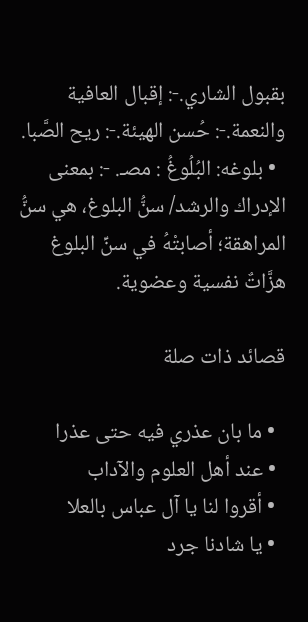بقبول الشاري.-: إقبال العافية والنعمة.-: حُسن الهيئة.-: ريح الصَّبا.
  • بلوغه: البُلُوغُ : مصـ. -: بمعنى الإدراك والرشد/ سنُّ البلوغ، هي سنُّ المراهقة؛ أصابتْهُ في سنِّ البلوغ هزَّاتٌ نفسية وعضوية.

قصائد ذات صلة

  • ما بان عذري فيه حتى عذرا
  • عند أهل العلوم والآداب
  • أقروا لنا يا آل عباس بالعلا
  • يا شادنا جرد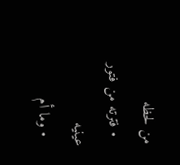من لحظه
  • فترته من فتور عينيه
  • وما أم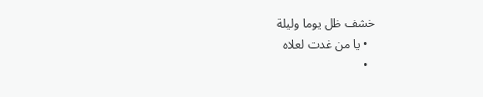خشف ظل يوما وليلة
  • يا من غدت لعلاه
  •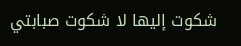شكوت إليها لا شكوت صبابتي